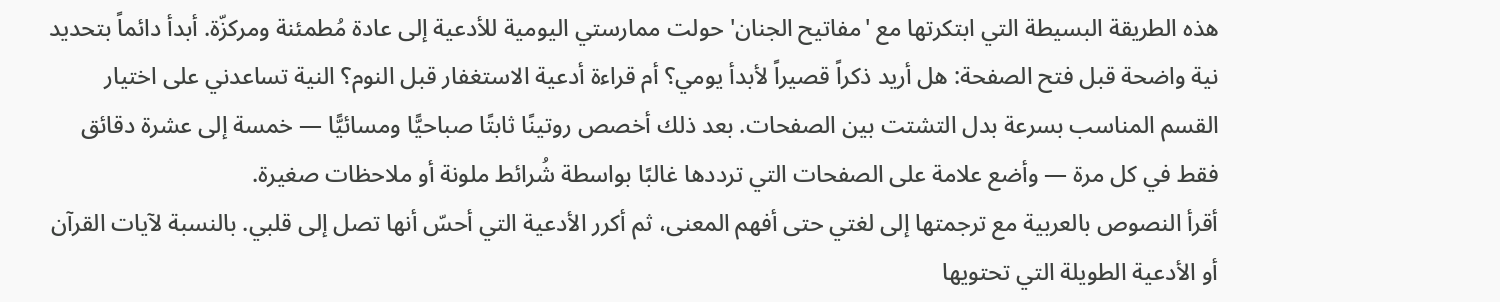هذه الطريقة البسيطة التي ابتكرتها مع 'مفاتيح الجنان' حولت ممارستي اليومية للأدعية إلى عادة مُطمئنة ومركزّة. أبدأ دائماً بتحديد نية واضحة قبل فتح الصفحة: هل أريد ذكراً قصيراً لأبدأ يومي؟ أم قراءة أدعية الاستغفار قبل النوم؟ النية تساعدني على اختيار القسم المناسب بسرعة بدل التشتت بين الصفحات. بعد ذلك أخصص روتينًا ثابتًا صباحيًّا ومسائيًّا — خمسة إلى عشرة دقائق فقط في كل مرة — وأضع علامة على الصفحات التي ترددها غالبًا بواسطة شُرائط ملونة أو ملاحظات صغيرة.
أقرأ النصوص بالعربية مع ترجمتها إلى لغتي حتى أفهم المعنى، ثم أكرر الأدعية التي أحسّ أنها تصل إلى قلبي. بالنسبة لآيات القرآن أو الأدعية الطويلة التي تحتويها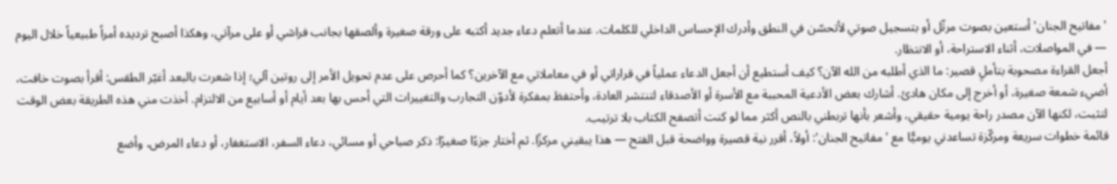'مفاتيح الجنان' أستعين بصوت مرتّل أو بتسجيل صوتي لأتحسّن في النطق وأدرك الإحساس الداخلي للكلمات. عندما أتعلم دعاء جديد أكتبه على ورقة صغيرة وألصقها بجانب فراشي أو على مرآتي، وهكذا أصبح ترديده أمراً طبيعياً خلال اليوم — في المواصلات، أثناء الاستراحة، أو الانتظار.
أجعل القراءة مصحوبة بتأملٍ قصير: ما الذي أطلبه من الله الآن؟ كيف أستطيع أن أجعل الدعاء عملياً في قراراتي أو في معاملاتي مع الآخرين؟ كما أحرص على عدم تحويل الأمر إلى روتين آلي؛ إذا شعرت بالبعد أغيّر الطقس: أقرأ بصوت خافت، أضيء شمعة صغيرة، أو أخرج إلى مكان هادئ. أشارك بعض الأدعية المحببة مع الأسرة أو الأصدقاء لتنتشر العادة، وأحتفظ بمفكرة لأدوّن التجارب والتغييرات التي أحس بها بعد أيام أو أسابيع من الالتزام. أخذت مني هذه الطريقة بعض الوقت لتثبت، لكنها الآن مصدر راحة يومية حقيقي، وأشعر بأنها تربطني بالنص أكثر مما لو كنت أتصفح الكتاب بلا ترتيب.
قائمة خطوات سريعة ومركّزة تساعدني يوميًّا مع 'مفاتيح الجنان': أولاً، أقرر نية قصيرة وواضحة قبل الفتح — هذا يبقيني مركزًا. ثم أختار جزءًا صغيرًا: ذكر صباحي أو مسائي، دعاء السفر، الاستغفار، أو دعاء المرض، وأضع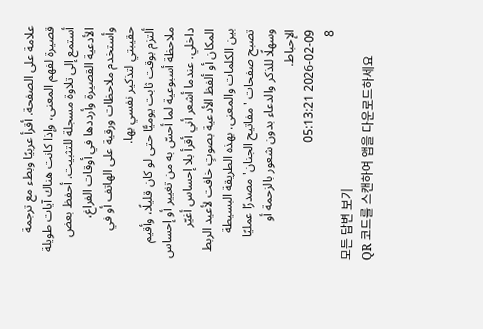علامة على الصفحة. أقرأ عربيًا وبطء مع ترجمة قصيرة لفهم المعنى، وإذا كانت هناك آيات طويلة أستمع إلى تلاوة مسجلة للتثبيت. أحفظ بعض الأدعية القصيرة وأرددها في أوقات الفراغ، وأستخدم ملاحظات ورقية على الهاتف أو في حقيبتي لتذكير نفسي بها.
ألتزم بوقت ثابت يوميًّا حتى لو كان قليلًا، وأقيم ملاحظة أسبوعية لما أحسّ به من تغيير أو إحساس داخلي. عندما أشعر أني أقرأ بلا إحساس أغيّر المكان أو ألفظ الأدعية بصوتٍ خافت لأعيد الربط بين الكلمات والمعنى. بهذه الطريقة البسيطة تصبح صفحات 'مفاتيح الجنان' مصدرًا عمليًا وسهلًا للذكر والدعاء بدون شعور بالزحمة أو الإحباط.
2026-02-09 05:13:21
8
모든 답변 보기
QR 코드를 스캔하여 앱을 다운로드하세요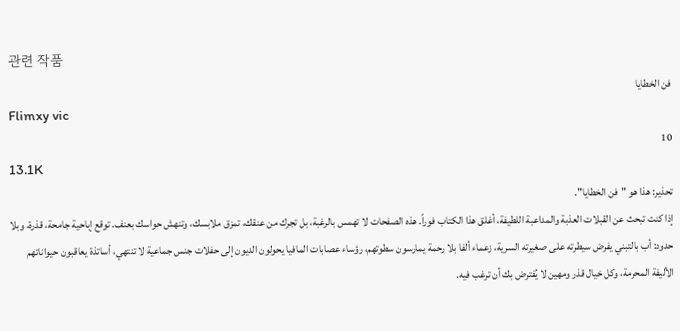관련 작품
فن الخطايا
Flimxy vic
10
13.1K
تحذير: هذا هو "فن الخطايا".
إذا كنت تبحث عن القبلات العذبة والمداعبة اللطيفة، أغلق هذا الكتاب فوراً. هذه الصفحات لا تهمس بالرغبة، بل تجرك من عنقك، تمزق ملابسك، وتنهش حواسك بعنف. توقع إباحية جامحة، قذرة، وبلا حدود: أب بالتبني يفرض سيطرته على صغيرته السرية، زعماء ألفا بلا رحمة يمارسون سطوتهم، رؤساء عصابات المافيا يحولون الديون إلى حفلات جنس جماعية لا تنتهي، أساتذة يعاقبون حيواناتهم الأليفة المحرمة، وكل خيال قذر ومهين لا يُفترض بك أن ترغب فيه.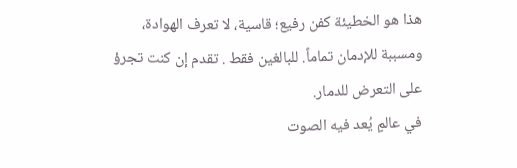هذا هو الخطيئة كفن رفيع؛ قاسية، لا تعرف الهوادة، ومسببة للإدمان تماماً. للبالغين فقط . تقدم إن كنت تجرؤ على التعرض للدمار.
في عالمٍ يُعد فيه الصوت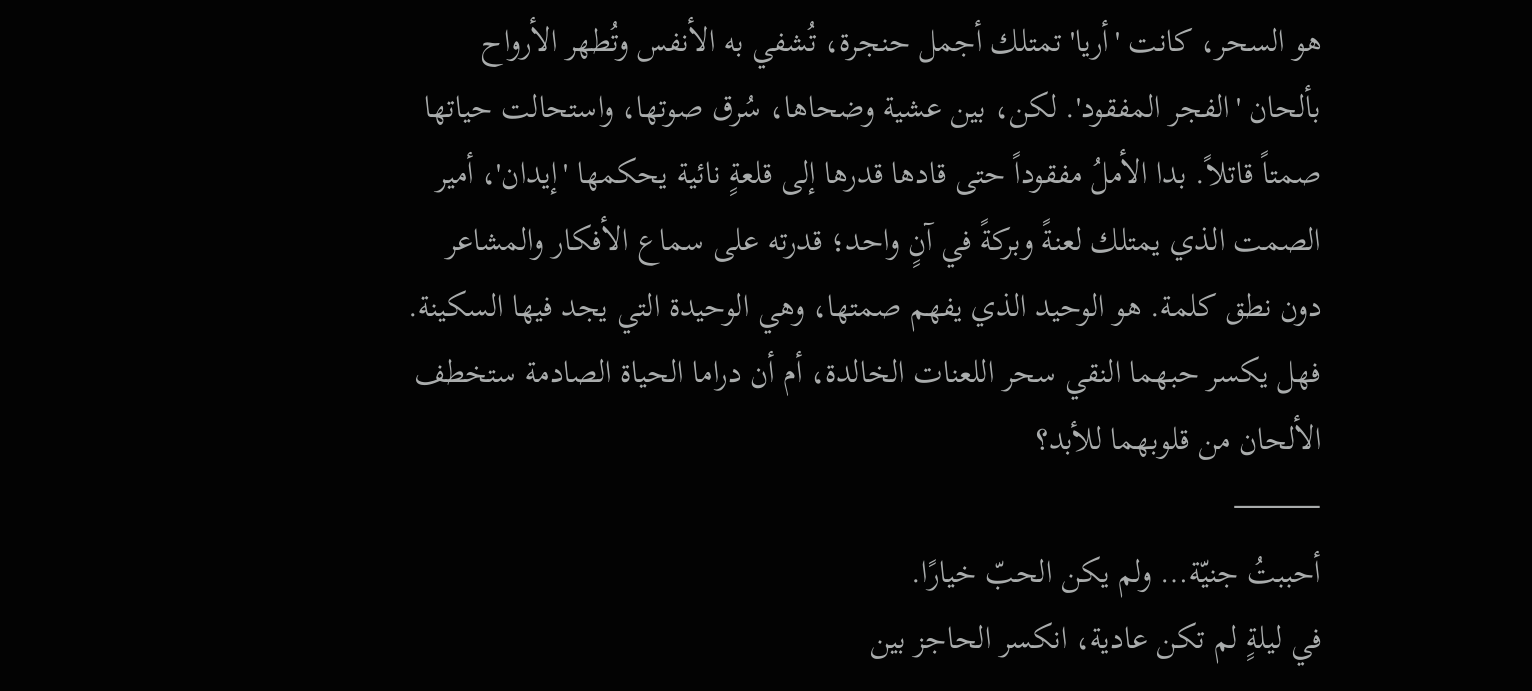هو السحر، كانت 'أريا' تمتلك أجمل حنجرة، تُشفي به الأنفس وتُطهر الأرواح بألحان 'الفجر المفقود'. لكن، بين عشية وضحاها، سُرق صوتها، واستحالت حياتها صمتاً قاتلاً. بدا الأملُ مفقوداً حتى قادها قدرها إلى قلعةٍ نائية يحكمها 'إيدان'، أمير الصمت الذي يمتلك لعنةً وبركةً في آنٍ واحد؛ قدرته على سماع الأفكار والمشاعر دون نطق كلمة. هو الوحيد الذي يفهم صمتها، وهي الوحيدة التي يجد فيها السكينة. فهل يكسر حبهما النقي سحر اللعنات الخالدة، أم أن دراما الحياة الصادمة ستخطف الألحان من قلوبهما للأبد؟
⸻
أحببتُ جنيّة… ولم يكن الحبّ خيارًا.
في ليلةٍ لم تكن عادية، انكسر الحاجز بين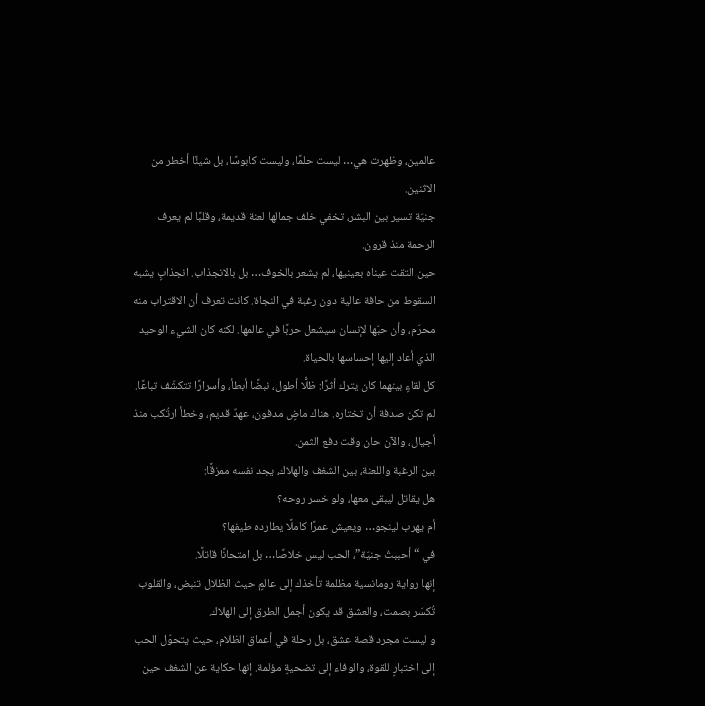عالمين، وظهرت هي… ليست حلمًا، وليست كابوسًا، بل شيئًا أخطر من الاثنين.
جنيّة تسير بين البشر، تخفي خلف جمالها لعنة قديمة، وقلبًا لم يعرف الرحمة منذ قرون.
حين التقت عيناه بعينيها، لم يشعر بالخوف… بل بالانجذاب. انجذابٍ يشبه السقوط من حافة عالية دون رغبة في النجاة. كانت تعرف أن الاقتراب منه محرّم، وأن حبّها لإنسان سيشعل حربًا في عالمها. لكنه كان الشيء الوحيد الذي أعاد إليها إحساسها بالحياة.
كل لقاءٍ بينهما كان يترك أثرًا: ظلًّا أطول، نبضًا أبطأ، وأسرارًا تتكشّف تباعًا. لم تكن صدفة أن تختاره. هناك ماضٍ مدفون، عهدٌ قديم، وخطأ ارتُكب منذ أجيال، والآن حان وقت دفع الثمن.
بين الرغبة واللعنة، بين الشغف والهلاك، يجد نفسه ممزقًا:
هل يقاتل ليبقى معها، ولو خسر روحه؟
أم يهرب لينجو… ويعيش عمرًا كاملًا يطارده طيفها؟
في “أحببتُ جنيّة”، الحب ليس خلاصًا… بل امتحانًا قاتلًا.
إنها رواية رومانسية مظلمة تأخذك إلى عالمٍ حيث الظلال تنبض، والقلوب تُكسَر بصمت، والعشق قد يكون أجمل الطرق إلى الهلاك.
و ليست مجرد قصة عشق، بل رحلة في أعماق الظلام، حيث يتحوّل الحب إلى اختبارٍ للقوة، والوفاء إلى تضحيةٍ مؤلمة. إنها حكاية عن الشغف حين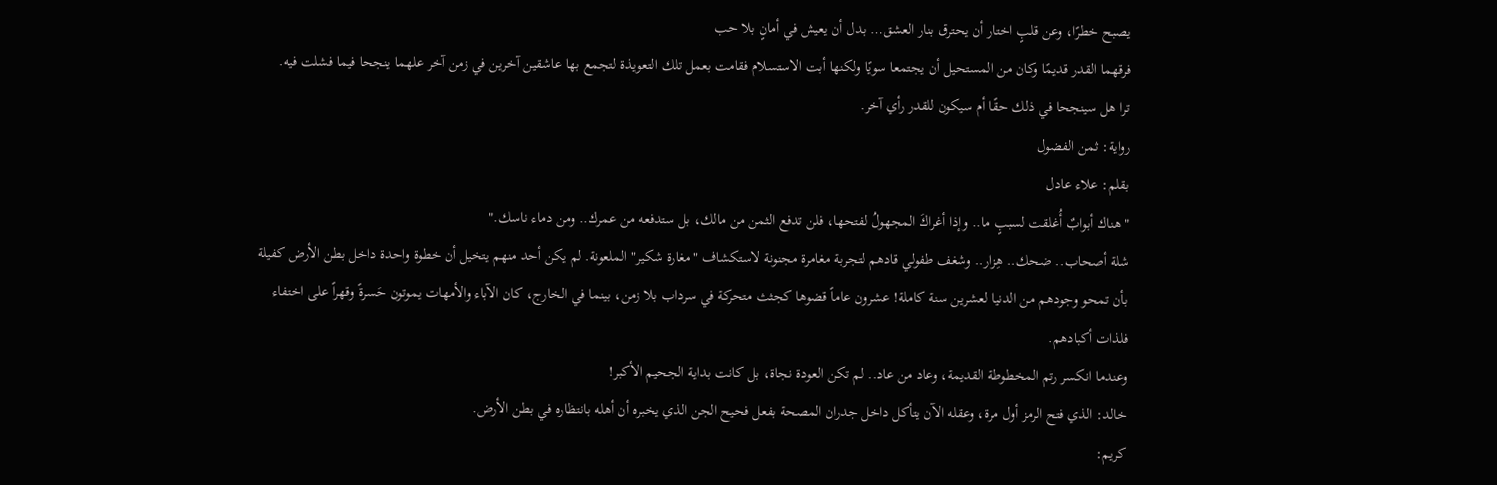يصبح خطرًا، وعن قلبٍ اختار أن يحترق بنار العشق… بدل أن يعيش في أمانٍ بلا حب
فرقهما القدر قديمًا وكان من المستحيل أن يجتمعا سويًا ولكنها أبت الاستسلام فقامت بعمل تلك التعويذة لتجمع بها عاشقين آخرين في زمن آخر علهما ينجحا فيما فشلت فيه.
ترا هل سينجحا في ذلك حقًا أم سيكون للقدر رأي آخر.
رواية: ثمن الفضول
بقلم: علاء عادل
"هناك أبوابٌ أُغلقت لسببٍ ما.. وإذا أغراكَ المجهولُ لفتحها، فلن تدفع الثمن من مالك، بل ستدفعه من عمرك.. ومن دماء ناسك."
شلة أصحاب.. ضحك.. هِزار.. وشغف طفولي قادهم لتجربة مغامرة مجنونة لاستكشاف "مغارة شكير" الملعونة. لم يكن أحد منهم يتخيل أن خطوة واحدة داخل بطن الأرض كفيلة بأن تمحو وجودهم من الدنيا لعشرين سنة كاملة! عشرون عاماً قضوها كجثث متحركة في سرداب بلا زمن، بينما في الخارج، كان الآباء والأمهات يموتون حَسرةً وقهراً على اختفاء فلذات أكبادهم.
وعندما انكسر رتم المخطوطة القديمة، وعاد من عاد.. لم تكن العودة نجاة، بل كانت بداية الجحيم الأكبر!
خالد: الذي فتح الرمز أول مرة، وعقله الآن يتأكل داخل جدران المصحة بفعل فحيح الجن الذي يخبره أن أهله بانتظاره في بطن الأرض.
كريم: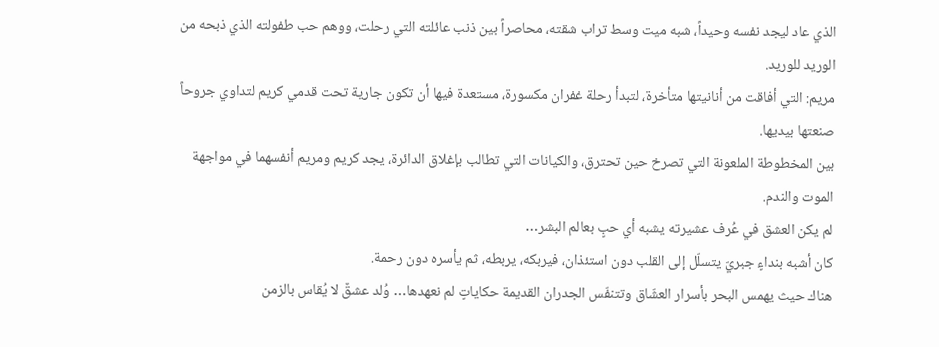الذي عاد ليجد نفسه وحيداً، شبه ميت وسط تراب شقته، محاصراً بين ذنب عائلته التي رحلت، ووهم حب طفولته الذي ذبحه من الوريد للوريد.
مريم: التي أفاقت من أنانيتها متأخرة، لتبدأ رحلة غفران مكسورة، مستعدة فيها أن تكون جارية تحت قدمي كريم لتداوي جروحاً صنعتها بيديها.
بين المخطوطة الملعونة التي تصرخ حين تحترق، والكيانات التي تطالب بإغلاق الدائرة، يجد كريم ومريم أنفسهما في مواجهة الموت والندم.
لم يكن العشق في عُرف عشيرته يشبه أي حبٍ بعالم البشر…
كان أشبه بنداءٍ جبريّ يتسلّل إلى القلب دون استئذان، فيربكه، يربطه، ثم يأسره دون رحمة.
هناك حيث يهمس البحر بأسرار العشّاق وتتنفّس الجدران القديمة حكاياتٍ لم نعهدها… وُلد عشقٌ لا يُقاس بالزمن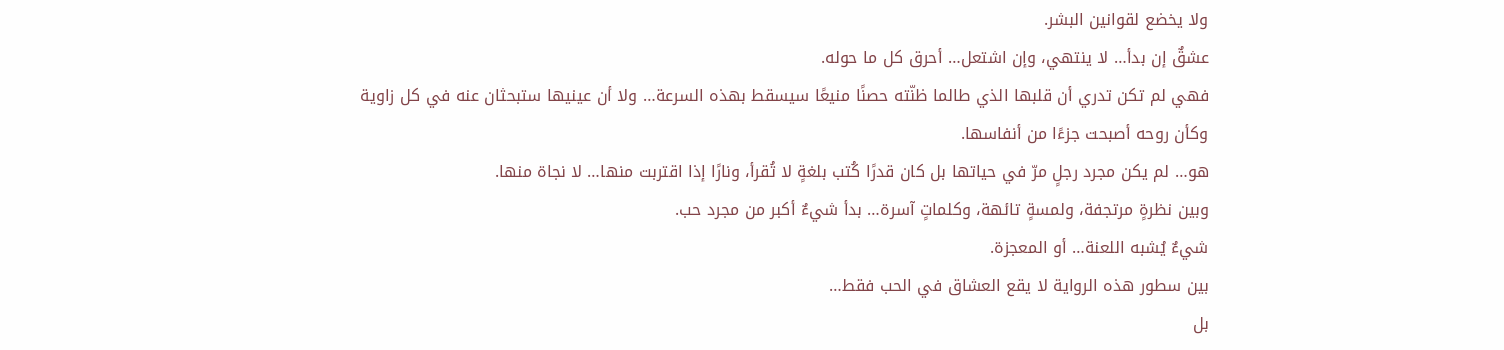ولا يخضع لقوانين البشر.
عشقٌ إن بدأ… لا ينتهي، وإن اشتعل… أحرق كل ما حوله.
فهي لم تكن تدري أن قلبها الذي طالما ظنّته حصنًا منيعًا سيسقط بهذه السرعة… ولا أن عينيها ستبحثان عنه في كل زاوية وكأن روحه أصبحت جزءًا من أنفاسها.
هو… لم يكن مجرد رجلٍ مرّ في حياتها بل كان قدرًا كُتب بلغةٍ لا تُقرأ، ونارًا إذا اقتربت منها… لا نجاة منها.
وبين نظرةٍ مرتجفة، ولمسةٍ تائهة، وكلماتٍ آسرة… بدأ شيءٌ أكبر من مجرد حب.
شيءٌ يُشبه اللعنة… أو المعجزة.
بين سطور هذه الرواية لا يقع العشاق في الحب فقط…
بل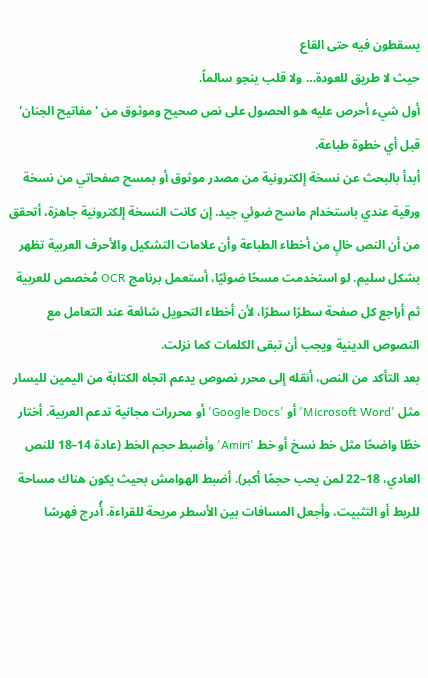يسقطون فيه حتى القاع
حيث لا طريق للعودة… ولا قلب ينجو سالماً.
أول شيء أحرص عليه هو الحصول على نص صحيح وموثوق من 'مفاتيح الجنان' قبل أي خطوة طباعة.
أبدأ بالبحث عن نسخة إلكترونية من مصدر موثوق أو بمسح صفحاتي من نسخة ورقية عندي باستخدام ماسح ضوئي جيد. إن كانت النسخة إلكترونية جاهزة، أتحقق من أن النص خالٍ من أخطاء الطباعة وأن علامات التشكيل والأحرف العربية تظهر بشكل سليم. لو استخدمت مسحًا ضوئيًا، أستعمل برنامج OCR مُخصص للعربية ثم أراجع كل صفحة سطرًا سطرًا، لأن أخطاء التحويل شائعة عند التعامل مع النصوص الدينية ويجب أن تبقى الكلمات كما نزلت.
بعد التأكد من النص، أنقله إلى محرر نصوص يدعم اتجاه الكتابة من اليمين لليسار مثل 'Microsoft Word' أو 'Google Docs' أو محررات مجانية تدعم العربية. أختار خطًا واضحًا مثل خط نسخ أو خط 'Amiri' وأضبط حجم الخط (عادة 14–18 للنص العادي، 18–22 لمن يحب حجمًا أكبر). أضبط الهوامش بحيث يكون هناك مساحة للربط أو التثبيت، وأجعل المسافات بين الأسطر مريحة للقراءة. أُدرج فهرسًا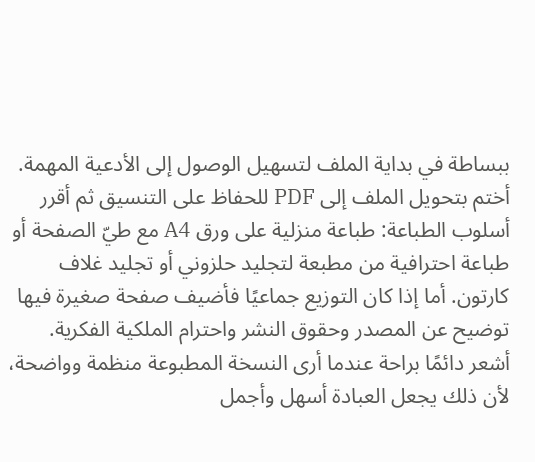ببساطة في بداية الملف لتسهيل الوصول إلى الأدعية المهمة.
أختم بتحويل الملف إلى PDF للحفاظ على التنسيق ثم أقرر أسلوب الطباعة: طباعة منزلية على ورق A4 مع طيّ الصفحة أو طباعة احترافية من مطبعة لتجليد حلزوني أو تجليد غلاف كارتون. أما إذا كان التوزيع جماعيًا فأضيف صفحة صغيرة فيها توضيح عن المصدر وحقوق النشر واحترام الملكية الفكرية. أشعر دائمًا براحة عندما أرى النسخة المطبوعة منظمة وواضحة، لأن ذلك يجعل العبادة أسهل وأجمل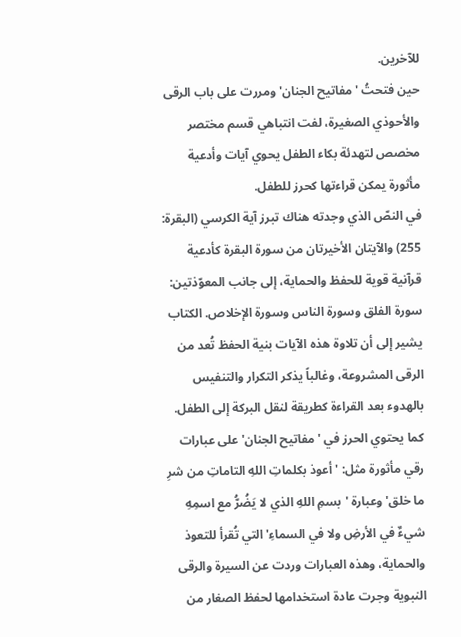للآخرين.
حين فتحتُ 'مفاتيح الجنان' ومررت على باب الرقى والأحوذي الصغيرة، لفت انتباهي قسم مختصر مخصص لتهدئة بكاء الطفل يحوي آيات وأدعية مأثورة يمكن قراءتها كحرز للطفل.
في النصّ الذي وجدته هناك تبرز آية الكرسي (البقرة: 255) والآيتان الأخيرتان من سورة البقرة كأدعية قرآنية قوية للحفظ والحماية، إلى جانب المعوّذتين: سورة الفلق وسورة الناس وسورة الإخلاص. الكتاب يشير إلى أن تلاوة هذه الآيات بنية الحفظ تُعد من الرقى المشروعة، وغالباً يذكر التكرار والتنفيس بالهدوء بعد القراءة كطريقة لنقل البركة إلى الطفل.
كما يحتوي الحرز في 'مفاتيح الجنان' على عبارات رقي مأثورة مثل: 'أعوذ بكلماتِ اللهِ التاماتِ من شرِ ما خلق' وعبارة 'بسمِ اللهِ الذي لا يَضُرُّ مع اسمِهِ شيءٌ في الأرضِ ولا في السماءِ' التي تُقرأ للتعوذ والحماية، وهذه العبارات وردت عن السيرة والرقى النبوية وجرت عادة استخدامها لحفظ الصغار من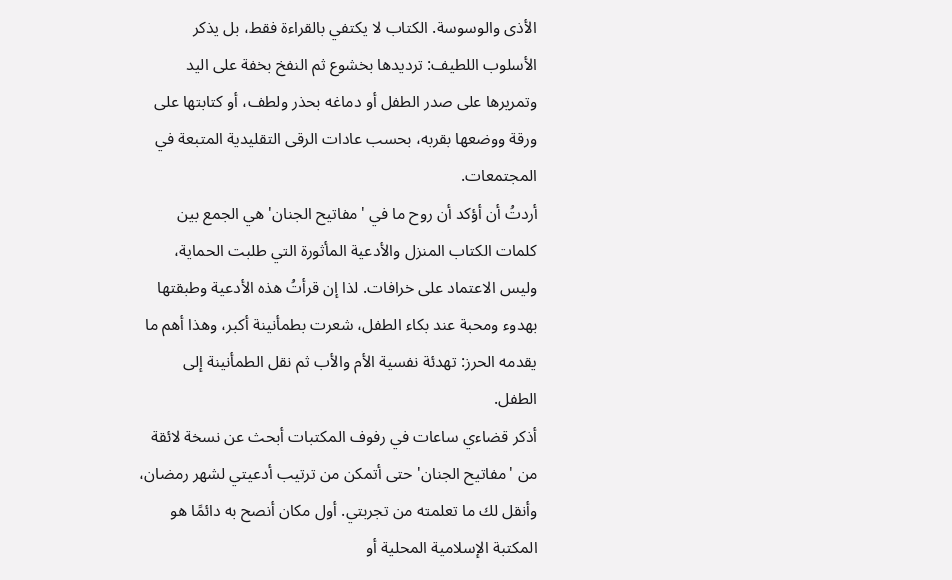الأذى والوسوسة. الكتاب لا يكتفي بالقراءة فقط، بل يذكر الأسلوب اللطيف: ترديدها بخشوع ثم النفخ بخفة على اليد وتمريرها على صدر الطفل أو دماغه بحذر ولطف، أو كتابتها على ورقة ووضعها بقربه، بحسب عادات الرقى التقليدية المتبعة في المجتمعات.
أردتُ أن أؤكد أن روح ما في 'مفاتيح الجنان' هي الجمع بين كلمات الكتاب المنزل والأدعية المأثورة التي طلبت الحماية، وليس الاعتماد على خرافات. لذا إن قرأتُ هذه الأدعية وطبقتها بهدوء ومحبة عند بكاء الطفل، شعرت بطمأنينة أكبر، وهذا أهم ما يقدمه الحرز: تهدئة نفسية الأم والأب ثم نقل الطمأنينة إلى الطفل.
أذكر قضاءي ساعات في رفوف المكتبات أبحث عن نسخة لائقة من 'مفاتيح الجنان' حتى أتمكن من ترتيب أدعيتي لشهر رمضان، وأنقل لك ما تعلمته من تجربتي. أول مكان أنصح به دائمًا هو المكتبة الإسلامية المحلية أو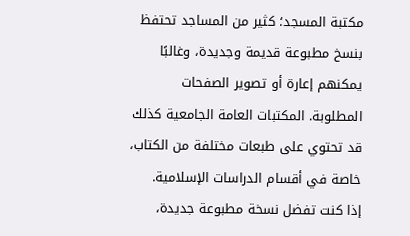مكتبة المسجد؛ كثير من المساجد تحتفظ بنسخ مطبوعة قديمة وجديدة، وغالبًا يمكنهم إعارة أو تصوير الصفحات المطلوبة. المكتبات العامة الجامعية كذلك قد تحتوي على طبعات مختلفة من الكتاب، خاصة في أقسام الدراسات الإسلامية.
إذا كنت تفضل نسخة مطبوعة جديدة،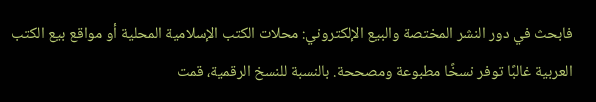فابحث في دور النشر المختصة والبيع الإلكتروني: محلات الكتب الإسلامية المحلية أو مواقع بيع الكتب العربية غالبًا توفر نسخًا مطبوعة ومصححة. بالنسبة للنسخ الرقمية، قمت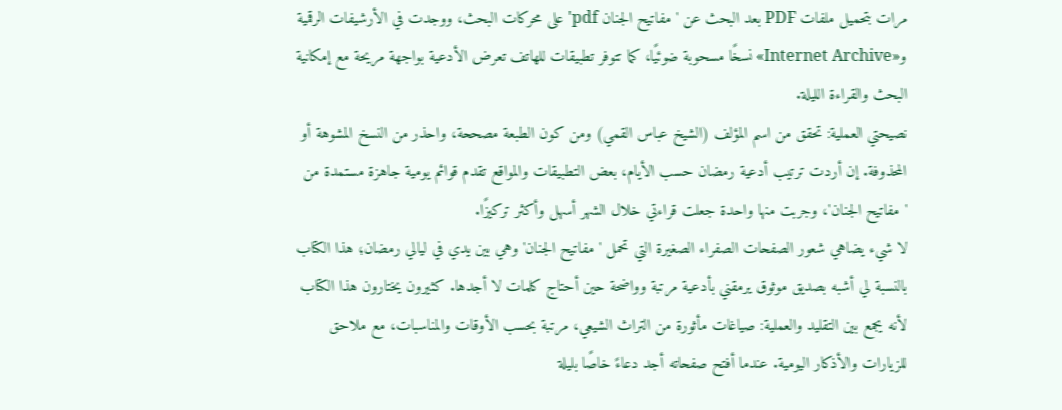مرات بتحميل ملفات PDF بعد البحث عن 'مفاتيح الجنان pdf' على محركات البحث، ووجدت في الأرشيفات الرقمية و«Internet Archive» نسخًا مسحوبة ضوئيًا، كما تتوفر تطبيقات للهاتف تعرض الأدعية بواجهة مريحة مع إمكانية البحث والقراءة الليلة.
نصيحتي العملية: تحقق من اسم المؤلف (الشيخ عباس القمي) ومن كون الطبعة مصححة، واحذر من النسخ المشوهة أو المحذوفة. إن أردت ترتيب أدعية رمضان حسب الأيام، بعض التطبيقات والمواقع تقدم قوائم يومية جاهزة مستمدة من 'مفاتيح الجنان'، وجربت منها واحدة جعلت قراءتي خلال الشهر أسهل وأكثر تركيزًا.
لا شيء يضاهي شعور الصفحات الصفراء الصغيرة التي تحمل 'مفاتيح الجنان' وهي بين يدي في ليالي رمضان؛ هذا الكتاب بالنسبة لي أشبه بصديق موثوق يرمقني بأدعية مرتبة وواضحة حين أحتاج كلمات لا أجدها. كثيرون يختارون هذا الكتاب لأنه يجمع بين التقليد والعملية: صياغات مأثورة من التراث الشيعي، مرتبة بحسب الأوقات والمناسبات، مع ملاحق للزيارات والأذكار اليومية. عندما أفتح صفحاته أجد دعاءً خاصًا بليلة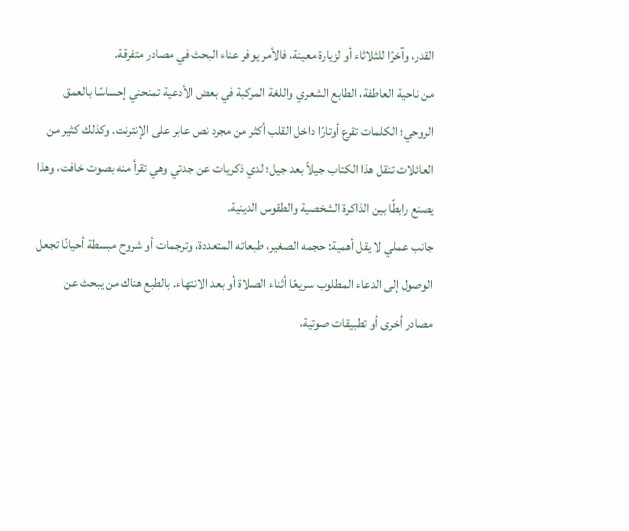القدر، وآخرًا للثلاثاء أو لزيارة معينة، فالأمر يوفر عناء البحث في مصادر متفرقة.
من ناحية العاطفة، الطابع الشعري واللغة المركبة في بعض الأدعية تمنحني إحساسًا بالعمق الروحي؛ الكلمات تقرع أوتارًا داخل القلب أكثر من مجرد نص عابر على الإنترنت. وكذلك كثير من العائلات تنقل هذا الكتاب جيلاً بعد جيل؛ لدي ذكريات عن جدتي وهي تقرأ منه بصوت خافت، وهذا يصنع رابطًا بين الذاكرة الشخصية والطقوس الدينية.
جانب عملي لا يقل أهمية: حجمه الصغير، طبعاته المتعددة، وترجمات أو شروح مبسطة أحيانًا تجعل الوصول إلى الدعاء المطلوب سريعًا أثناء الصلاة أو بعد الانتهاء. بالطبع هناك من يبحث عن مصادر أخرى أو تطبيقات صوتية،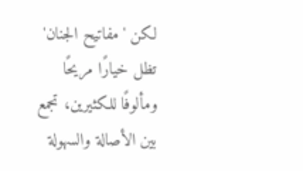لكن 'مفاتيح الجنان' تظل خيارًا مريحًا ومألوفًا للكثيرين، تجمع بين الأصالة والسهولة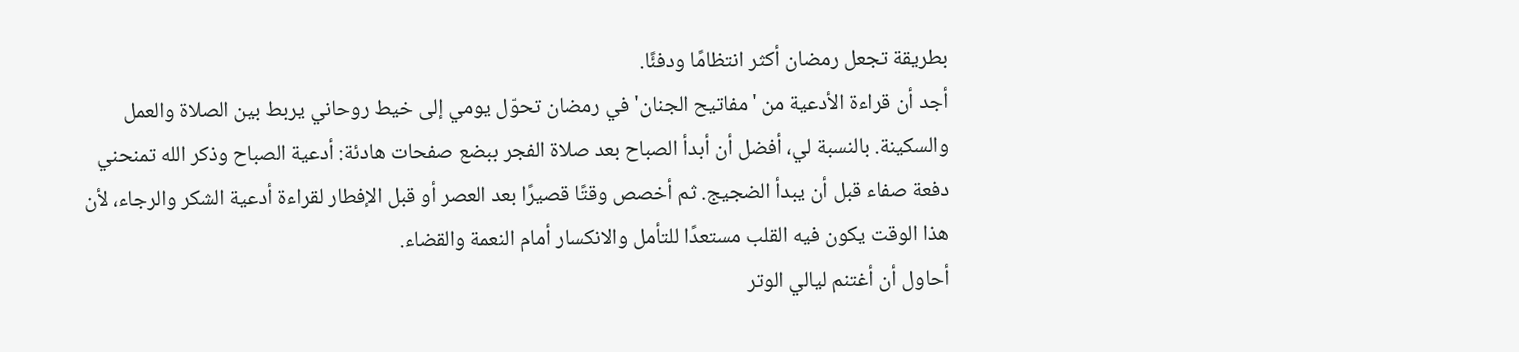بطريقة تجعل رمضان أكثر انتظامًا ودفئًا.
أجد أن قراءة الأدعية من 'مفاتيح الجنان' في رمضان تحوّل يومي إلى خيط روحاني يربط بين الصلاة والعمل والسكينة. بالنسبة لي، أفضل أن أبدأ الصباح بعد صلاة الفجر ببضع صفحات هادئة: أدعية الصباح وذكر الله تمنحني دفعة صفاء قبل أن يبدأ الضجيج. ثم أخصص وقتًا قصيرًا بعد العصر أو قبل الإفطار لقراءة أدعية الشكر والرجاء، لأن هذا الوقت يكون فيه القلب مستعدًا للتأمل والانكسار أمام النعمة والقضاء.
أحاول أن أغتنم ليالي الوتر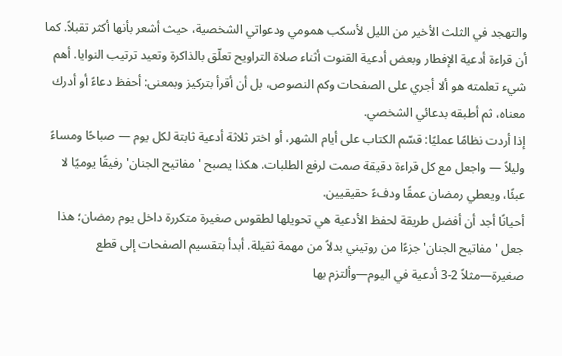والتهجد في الثلث الأخير من الليل لأسكب همومي ودعواتي الشخصية، حيث أشعر بأنها أكثر تقبلاً. كما أن قراءة أدعية الإفطار وبعض أدعية القنوت أثناء صلاة التراويح تعلّق بالذاكرة وتعيد ترتيب النوايا. أهم شيء تعلمته هو ألا أجري على الصفحات وكم النصوص، بل أن أقرأ بتركيز وبمعنى: أحفظ دعاءً أو أدرك معناه، ثم أطبقه بدعائي الشخصي.
إذا أردت نظامًا عمليًا: قسّم الكتاب على أيام الشهر، أو اختر ثلاثة أدعية ثابتة لكل يوم — صباحًا ومساءً وليلاً — واجعل مع كل قراءة دقيقة صمت لرفع الطلبات. هكذا يصبح 'مفاتيح الجنان' رفيقًا يوميًا لا عبئًا، ويعطي رمضان عمقًا ودفءً حقيقيين.
أحيانًا أجد أن أفضل طريقة لحفظ الأدعية هي تحويلها لطقوس صغيرة متكررة داخل يوم رمضان؛ هذا جعل 'مفاتيح الجنان' جزءًا من روتيني بدلاً من مهمة ثقيلة. أبدأ بتقسيم الصفحات إلى قطع صغيرة—مثلاً 2-3 أدعية في اليوم—وألتزم بها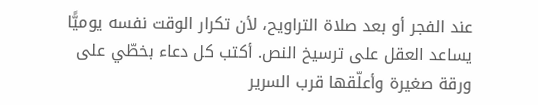عند الفجر أو بعد صلاة التراويح، لأن تكرار الوقت نفسه يوميًّا يساعد العقل على ترسيخ النص. أكتب كل دعاء بخطّي على ورقة صغيرة وأعلّقها قرب السرير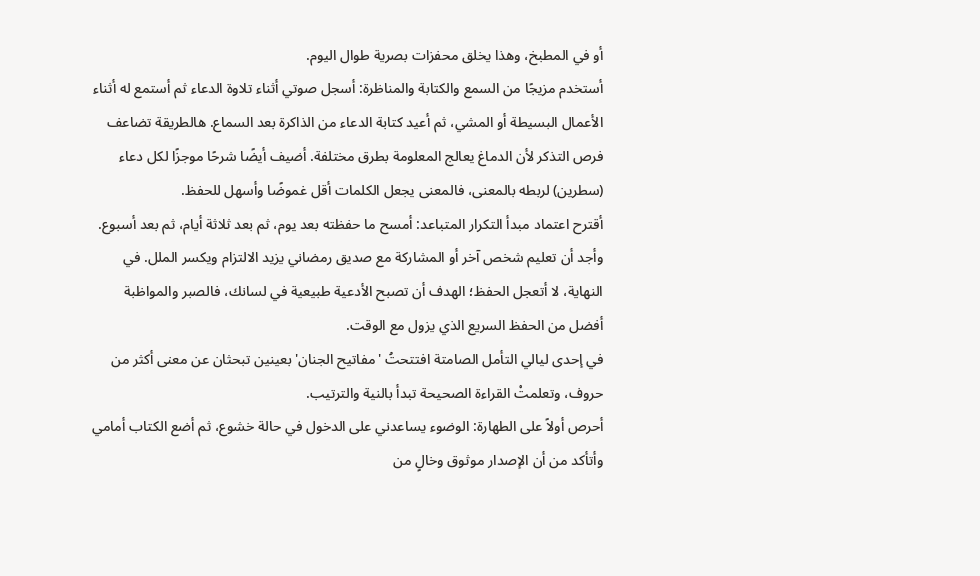أو في المطبخ، وهذا يخلق محفزات بصرية طوال اليوم.
أستخدم مزيجًا من السمع والكتابة والمناظرة: أسجل صوتي أثناء تلاوة الدعاء ثم أستمع له أثناء الأعمال البسيطة أو المشي، ثم أعيد كتابة الدعاء من الذاكرة بعد السماع. هالطريقة تضاعف فرص التذكر لأن الدماغ يعالج المعلومة بطرق مختلفة. أضيف أيضًا شرحًا موجزًا لكل دعاء (سطرين) لربطه بالمعنى، فالمعنى يجعل الكلمات أقل غموضًا وأسهل للحفظ.
أقترح اعتماد مبدأ التكرار المتباعد: أمسح ما حفظته بعد يوم، ثم بعد ثلاثة أيام، ثم بعد أسبوع. وأجد أن تعليم شخص آخر أو المشاركة مع صديق رمضاني يزيد الالتزام ويكسر الملل. في النهاية، لا أتعجل الحفظ؛ الهدف أن تصبح الأدعية طبيعية في لسانك، فالصبر والمواظبة أفضل من الحفظ السريع الذي يزول مع الوقت.
في إحدى ليالي التأمل الصامتة افتتحتُ 'مفاتیح الجنان' بعينين تبحثان عن معنى أكثر من حروف، وتعلمتْ القراءة الصحيحة تبدأ بالنية والترتيب.
أحرص أولاً على الطهارة: الوضوء يساعدني على الدخول في حالة خشوع، ثم أضع الكتاب أمامي وأتأكد من أن الإصدار موثوق وخالٍ من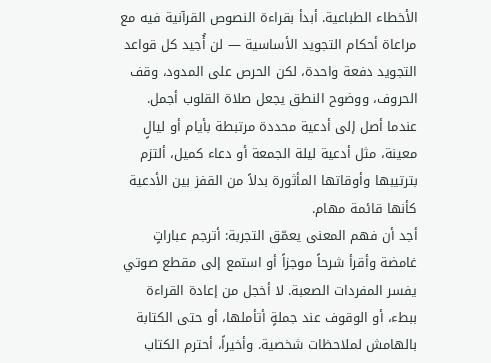الأخطاء الطباعية. أبدأ بقراءة النصوص القرآنية فيه مع مراعاة أحكام التجويد الأساسية — لن أُجيد كل قواعد التجويد دفعة واحدة، لكن الحرص على المدود، وقف الحروف، ووضوح النطق يجعل صلاة القلوب أجمل. عندما أصل إلى أدعية محددة مرتبطة بأيام أو ليالٍ معينة، مثل أدعية ليلة الجمعة أو دعاء كميل، ألتزم بترتيبها وأوقاتها المأثورة بدلاً من القفز بين الأدعية كأنها قائمة مهام.
أجد أن فهم المعنى يعمّق التجربة: أترجم عباراتٍ غامضة وأقرأ شرحاً موجزاً أو استمع إلى مقطع صوتي يفسر المفردات الصعبة. لا أخجل من إعادة القراءة ببطء، أو الوقوف عند جملةٍ أتأملها، أو حتى الكتابة بالهامش لملاحظات شخصية. وأخيراً، أحترم الكتاب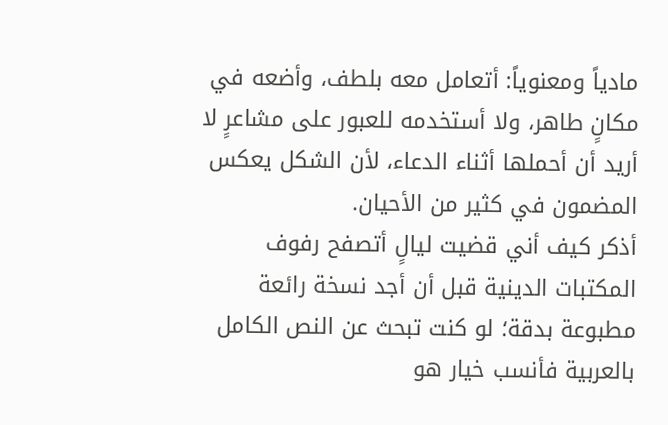مادياً ومعنوياً: أتعامل معه بلطف، وأضعه في مكانٍ طاهر، ولا أستخدمه للعبور على مشاعرٍ لا أريد أن أحملها أثناء الدعاء، لأن الشكل يعكس المضمون في كثير من الأحيان.
أذكر كيف أني قضيت ليالٍ أتصفح رفوف المكتبات الدينية قبل أن أجد نسخة رائعة مطبوعة بدقة؛ لو كنت تبحث عن النص الكامل بالعربية فأنسب خيار هو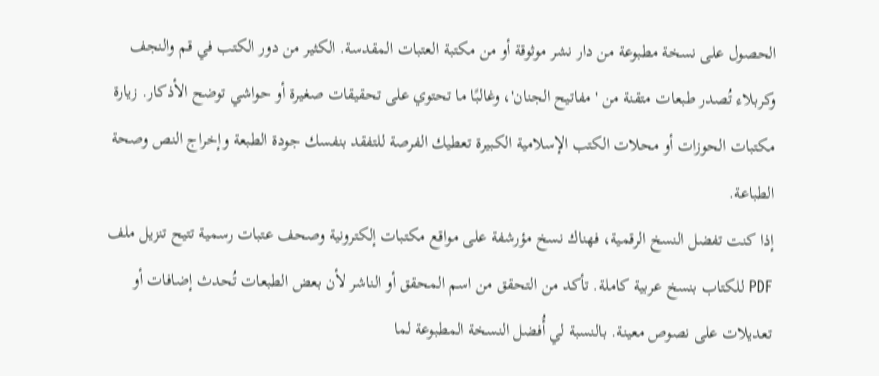الحصول على نسخة مطبوعة من دار نشر موثوقة أو من مكتبة العتبات المقدسة. الكثير من دور الكتب في قم والنجف وكربلاء تُصدر طبعات متقنة من 'مفاتيح الجنان'، وغالبًا ما تحتوي على تحقيقات صغيرة أو حواشي توضح الأذكار. زيارة مكتبات الحوزات أو محلات الكتب الإسلامية الكبيرة تعطيك الفرصة للتفقد بنفسك جودة الطبعة وإخراج النص وصحة الطباعة.
إذا كنت تفضل النسخ الرقمية، فهناك نسخ مؤرشفة على مواقع مكتبات إلكترونية وصحف عتبات رسمية تتيح تنزيل ملف PDF للكتاب بنسخ عربية كاملة. تأكد من التحقق من اسم المحقق أو الناشر لأن بعض الطبعات تُحدث إضافات أو تعديلات على نصوص معينة. بالنسبة لي أُفضل النسخة المطبوعة لما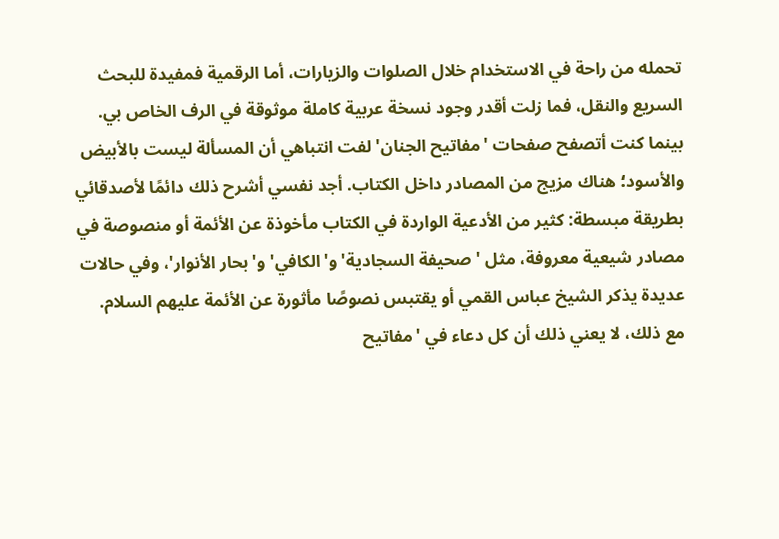تحمله من راحة في الاستخدام خلال الصلوات والزيارات، أما الرقمية فمفيدة للبحث السريع والنقل، فما زلت أقدر وجود نسخة عربية كاملة موثوقة في الرف الخاص بي.
بينما كنت أتصفح صفحات 'مفاتيح الجنان' لفت انتباهي أن المسألة ليست بالأبيض والأسود؛ هناك مزيج من المصادر داخل الكتاب. أجد نفسي أشرح ذلك دائمًا لأصدقائي بطريقة مبسطة: كثير من الأدعية الواردة في الكتاب مأخوذة عن الأئمة أو منصوصة في مصادر شيعية معروفة، مثل 'صحيفة السجادية' و'الكافي' و'بحار الأنوار'، وفي حالات عديدة يذكر الشيخ عباس القمي أو يقتبس نصوصًا مأثورة عن الأئمة عليهم السلام.
مع ذلك، لا يعني ذلك أن كل دعاء في 'مفاتيح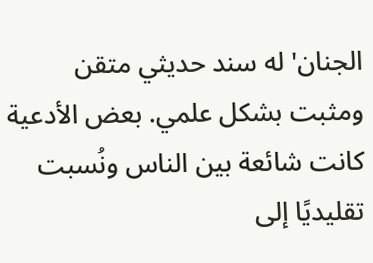الجنان' له سند حديثي متقن ومثبت بشكل علمي. بعض الأدعية كانت شائعة بين الناس ونُسبت تقليديًا إلى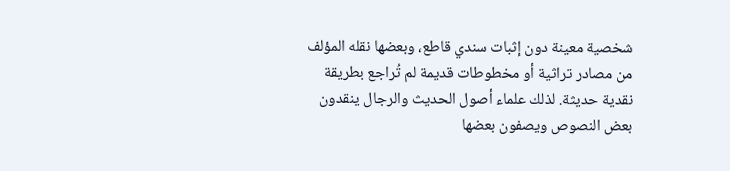شخصية معينة دون إثبات سندي قاطع، وبعضها نقله المؤلف من مصادر تراثية أو مخطوطات قديمة لم تُراجع بطريقة نقدية حديثة. لذلك علماء أصول الحديث والرجال ينقدون بعض النصوص ويصفون بعضها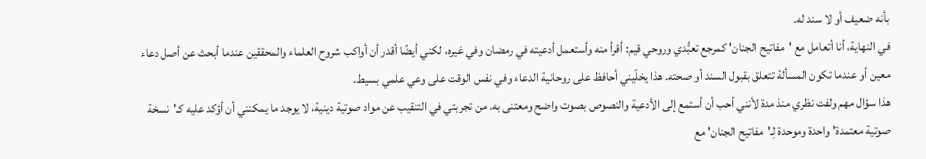بأنه ضعيف أو لا سند له.
في النهاية، أنا أتعامل مع 'مفاتيح الجنان' كمرجع تعبُّدي وروحي قيم: أقرأ منه وأستعمل أدعيته في رمضان وفي غيره، لكني أيضًا أقدر أن أواكب شروح العلماء والمحققين عندما أبحث عن أصل دعاء معين أو عندما تكون المسألة تتعلق بقبول السند أو صحته. هذا يخلّيني أحافظ على روحانية الدعاء وفي نفس الوقت على وعي علمي بسيط.
هذا سؤال مهم ولفت نظري منذ مدة لأنني أحب أن أستمع إلى الأدعية والنصوص بصوت واضح ومعتنى به. من تجربتي في التنقيب عن مواد صوتية دينية، لا يوجد ما يمكنني أن أؤكد عليه كـ'نسخة صوتية معتمدة' واحدة وموحدة لِـ'مفاتيح الجنان' مع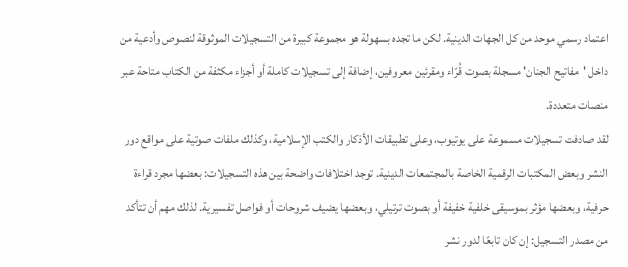اعتماد رسمي موحد من كل الجهات الدينية. لكن ما تجده بسهولة هو مجموعة كبيرة من التسجيلات الموثوقة لنصوص وأدعية من داخل 'مفاتيح الجنان' مسجلة بصوت قُرّاء ومقرئين معروفين، إضافة إلى تسجيلات كاملة أو أجزاء مكثفة من الكتاب متاحة عبر منصات متعددة.
لقد صادفت تسجيلات مسموعة على يوتيوب، وعلى تطبيقات الأذكار والكتب الإسلامية، وكذلك ملفات صوتية على مواقع دور النشر وبعض المكتبات الرقمية الخاصة بالمجتمعات الدينية. توجد اختلافات واضحة بين هذه التسجيلات: بعضها مجرد قراءة حرفية، وبعضها مؤثر بموسيقى خلفية خفيفة أو بصوت ترتيلي، وبعضها يضيف شروحات أو فواصل تفسيرية. لذلك مهم أن تتأكد من مصدر التسجيل: إن كان تابعًا لدور نشر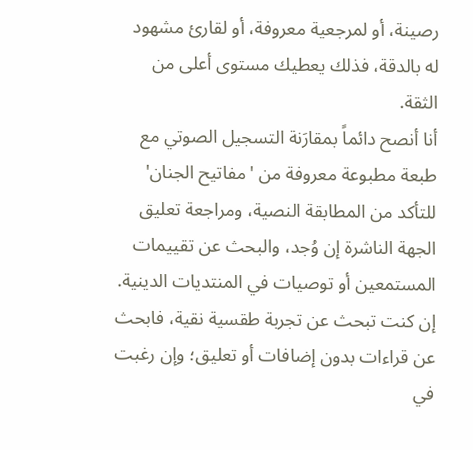رصينة، أو لمرجعية معروفة، أو لقارئ مشهود له بالدقة، فذلك يعطيك مستوى أعلى من الثقة.
أنا أنصح دائماً بمقارَنة التسجيل الصوتي مع طبعة مطبوعة معروفة من 'مفاتيح الجنان' للتأكد من المطابقة النصية، ومراجعة تعليق الجهة الناشرة إن وُجد، والبحث عن تقييمات المستمعين أو توصيات في المنتديات الدينية. إن كنت تبحث عن تجربة طقسية نقية، فابحث عن قراءات بدون إضافات أو تعليق؛ وإن رغبت في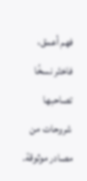فهم أعمق، فاختَر نسخًا تصاحبها شروحات من مصادر موثوقة.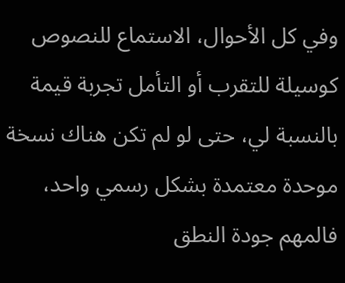وفي كل الأحوال، الاستماع للنصوص كوسيلة للتقرب أو التأمل تجربة قيمة بالنسبة لي، حتى لو لم تكن هناك نسخة موحدة معتمدة بشكل رسمي واحد، فالمهم جودة النطق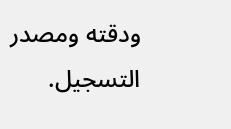ودقته ومصدر التسجيل.